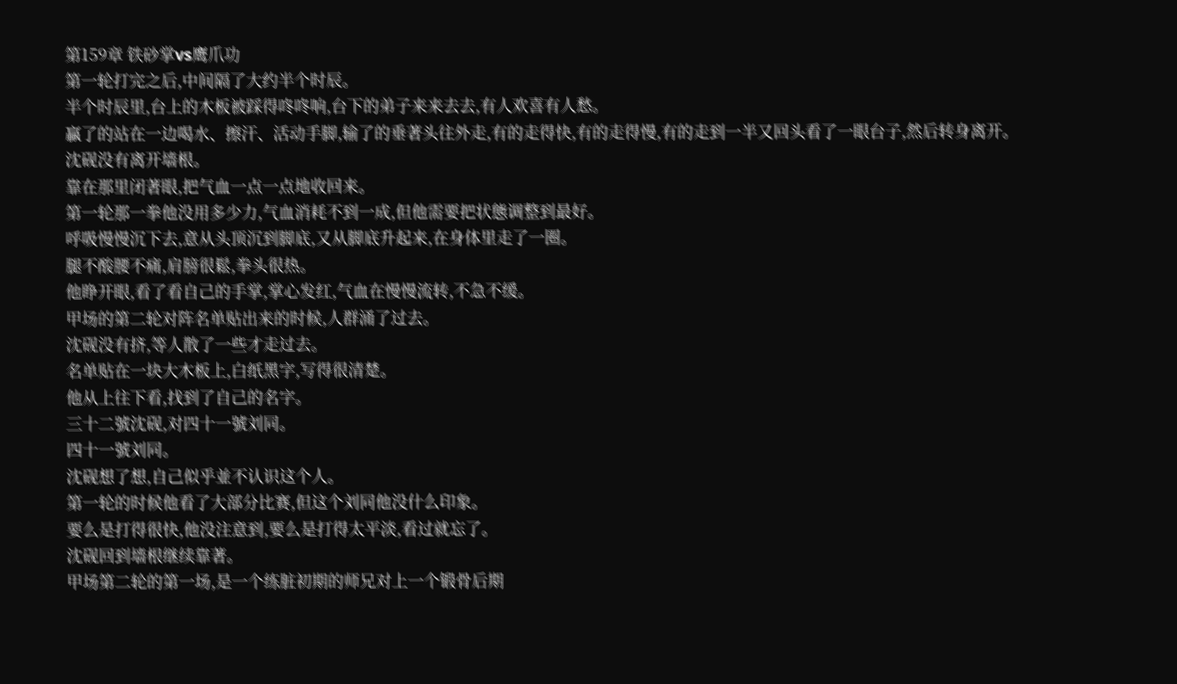第159章 铁砂掌vs鹰爪功
第一轮打完之后,中间隔了大约半个时辰。
半个时辰里,台上的木板被踩得咚咚响,台下的弟子来来去去,有人欢喜有人愁。
贏了的站在一边喝水、擦汗、活动手脚,输了的垂著头往外走,有的走得快,有的走得慢,有的走到一半又回头看了一眼台子,然后转身离开。
沈砚没有离开墙根。
靠在那里闭著眼,把气血一点一点地收回来。
第一轮那一拳他没用多少力,气血消耗不到一成,但他需要把状態调整到最好。
呼吸慢慢沉下去,意从头顶沉到脚底,又从脚底升起来,在身体里走了一圈。
腿不酸腰不痛,肩膀很鬆,拳头很热。
他睁开眼,看了看自己的手掌,掌心发红,气血在慢慢流转,不急不缓。
甲场的第二轮对阵名单贴出来的时候,人群涌了过去。
沈砚没有挤,等人散了一些才走过去。
名单贴在一块大木板上,白纸黑字,写得很清楚。
他从上往下看,找到了自己的名字。
三十二號沈砚,对四十一號刘同。
四十一號刘同。
沈砚想了想,自己似乎並不认识这个人。
第一轮的时候他看了大部分比赛,但这个刘同他没什么印象。
要么是打得很快,他没注意到,要么是打得太平淡,看过就忘了。
沈砚回到墙根继续靠著。
甲场第二轮的第一场,是一个练脏初期的师兄对上一个锻骨后期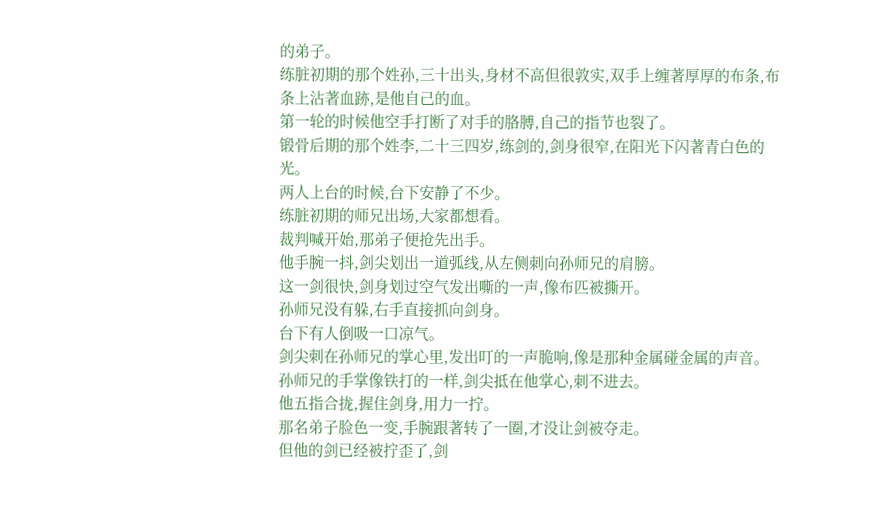的弟子。
练脏初期的那个姓孙,三十出头,身材不高但很敦实,双手上缠著厚厚的布条,布条上沾著血跡,是他自己的血。
第一轮的时候他空手打断了对手的胳膊,自己的指节也裂了。
锻骨后期的那个姓李,二十三四岁,练剑的,剑身很窄,在阳光下闪著青白色的光。
两人上台的时候,台下安静了不少。
练脏初期的师兄出场,大家都想看。
裁判喊开始,那弟子便抢先出手。
他手腕一抖,剑尖划出一道弧线,从左侧刺向孙师兄的肩膀。
这一剑很快,剑身划过空气发出嘶的一声,像布匹被撕开。
孙师兄没有躲,右手直接抓向剑身。
台下有人倒吸一口凉气。
剑尖刺在孙师兄的掌心里,发出叮的一声脆响,像是那种金属碰金属的声音。
孙师兄的手掌像铁打的一样,剑尖抵在他掌心,刺不进去。
他五指合拢,握住剑身,用力一拧。
那名弟子脸色一变,手腕跟著转了一圈,才没让剑被夺走。
但他的剑已经被拧歪了,剑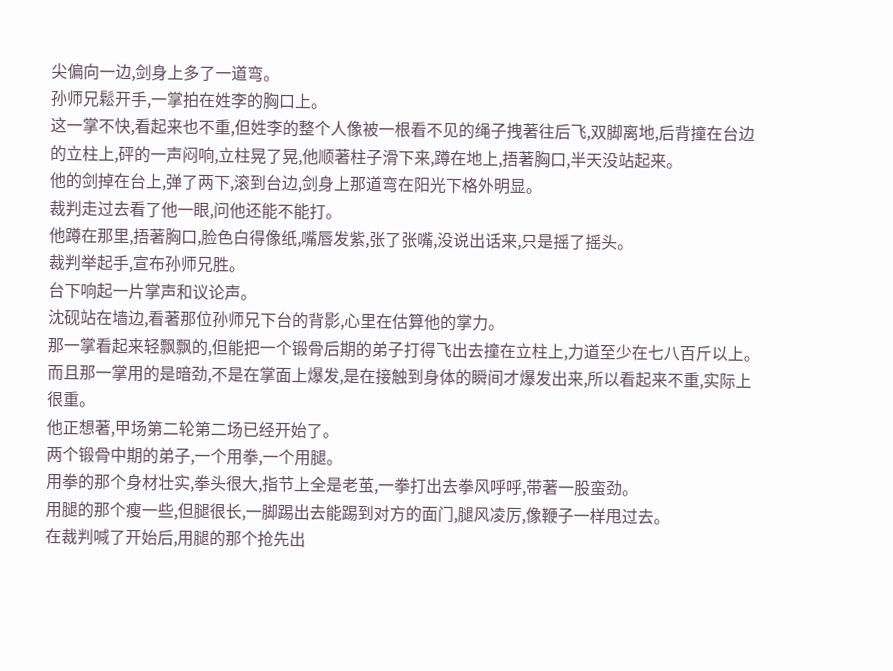尖偏向一边,剑身上多了一道弯。
孙师兄鬆开手,一掌拍在姓李的胸口上。
这一掌不快,看起来也不重,但姓李的整个人像被一根看不见的绳子拽著往后飞,双脚离地,后背撞在台边的立柱上,砰的一声闷响,立柱晃了晃,他顺著柱子滑下来,蹲在地上,捂著胸口,半天没站起来。
他的剑掉在台上,弹了两下,滚到台边,剑身上那道弯在阳光下格外明显。
裁判走过去看了他一眼,问他还能不能打。
他蹲在那里,捂著胸口,脸色白得像纸,嘴唇发紫,张了张嘴,没说出话来,只是摇了摇头。
裁判举起手,宣布孙师兄胜。
台下响起一片掌声和议论声。
沈砚站在墙边,看著那位孙师兄下台的背影,心里在估算他的掌力。
那一掌看起来轻飘飘的,但能把一个锻骨后期的弟子打得飞出去撞在立柱上,力道至少在七八百斤以上。
而且那一掌用的是暗劲,不是在掌面上爆发,是在接触到身体的瞬间才爆发出来,所以看起来不重,实际上很重。
他正想著,甲场第二轮第二场已经开始了。
两个锻骨中期的弟子,一个用拳,一个用腿。
用拳的那个身材壮实,拳头很大,指节上全是老茧,一拳打出去拳风呼呼,带著一股蛮劲。
用腿的那个瘦一些,但腿很长,一脚踢出去能踢到对方的面门,腿风凌厉,像鞭子一样甩过去。
在裁判喊了开始后,用腿的那个抢先出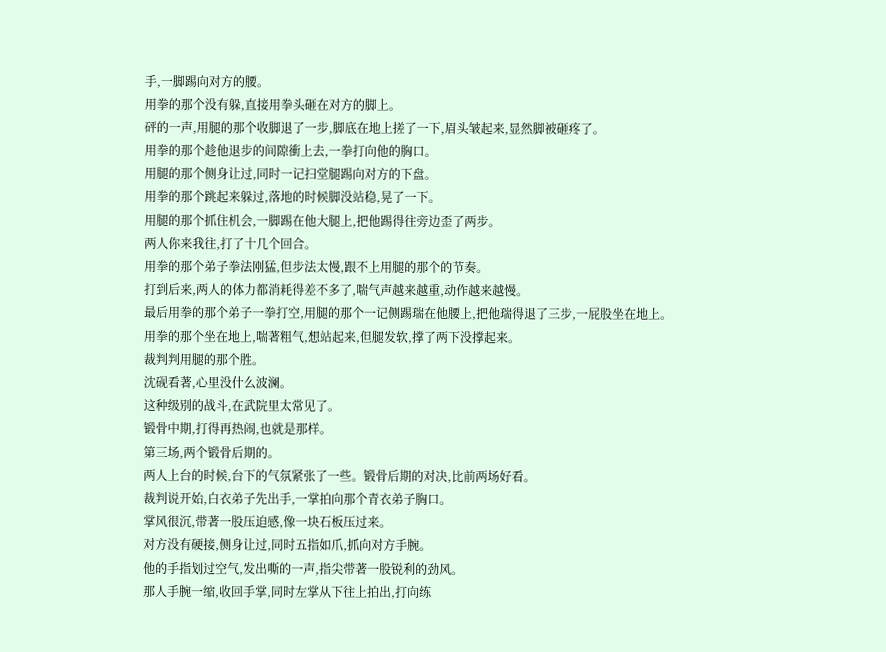手,一脚踢向对方的腰。
用拳的那个没有躲,直接用拳头砸在对方的脚上。
砰的一声,用腿的那个收脚退了一步,脚底在地上搓了一下,眉头皱起来,显然脚被砸疼了。
用拳的那个趁他退步的间隙衝上去,一拳打向他的胸口。
用腿的那个侧身让过,同时一记扫堂腿踢向对方的下盘。
用拳的那个跳起来躲过,落地的时候脚没站稳,晃了一下。
用腿的那个抓住机会,一脚踢在他大腿上,把他踢得往旁边歪了两步。
两人你来我往,打了十几个回合。
用拳的那个弟子拳法刚猛,但步法太慢,跟不上用腿的那个的节奏。
打到后来,两人的体力都消耗得差不多了,喘气声越来越重,动作越来越慢。
最后用拳的那个弟子一拳打空,用腿的那个一记侧踢瑞在他腰上,把他瑞得退了三步,一屁股坐在地上。
用拳的那个坐在地上,喘著粗气,想站起来,但腿发软,撑了两下没撑起来。
裁判判用腿的那个胜。
沈砚看著,心里没什么波澜。
这种级別的战斗,在武院里太常见了。
锻骨中期,打得再热闹,也就是那样。
第三场,两个锻骨后期的。
两人上台的时候,台下的气氛紧张了一些。锻骨后期的对决,比前两场好看。
裁判说开始,白衣弟子先出手,一掌拍向那个青衣弟子胸口。
掌风很沉,带著一股压迫感,像一块石板压过来。
对方没有硬接,侧身让过,同时五指如爪,抓向对方手腕。
他的手指划过空气,发出嘶的一声,指尖带著一股锐利的劲风。
那人手腕一缩,收回手掌,同时左掌从下往上拍出,打向练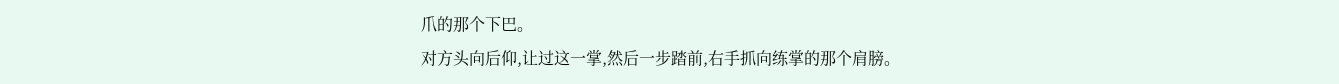爪的那个下巴。
对方头向后仰,让过这一掌,然后一步踏前,右手抓向练掌的那个肩膀。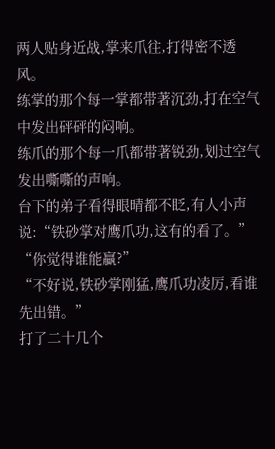两人贴身近战,掌来爪往,打得密不透风。
练掌的那个每一掌都带著沉劲,打在空气中发出砰砰的闷响。
练爪的那个每一爪都带著锐劲,划过空气发出嘶嘶的声响。
台下的弟子看得眼晴都不眨,有人小声说:“铁砂掌对鹰爪功,这有的看了。”
“你觉得谁能贏?”
“不好说,铁砂掌刚猛,鹰爪功凌厉,看谁先出错。”
打了二十几个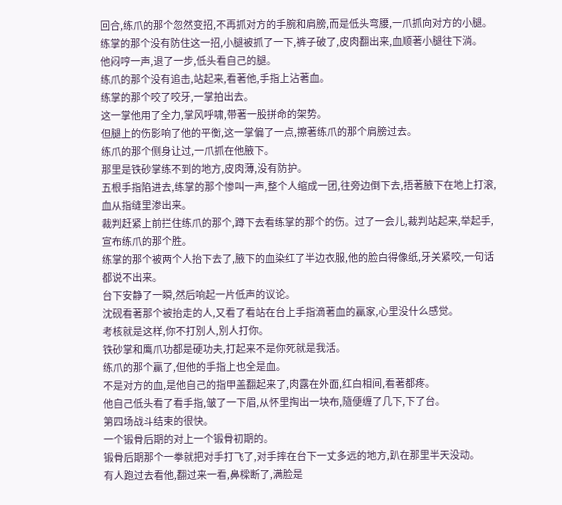回合,练爪的那个忽然变招,不再抓对方的手腕和肩膀,而是低头弯腰,一爪抓向对方的小腿。
练掌的那个没有防住这一招,小腿被抓了一下,裤子破了,皮肉翻出来,血顺著小腿往下淌。
他闷哼一声,退了一步,低头看自己的腿。
练爪的那个没有追击,站起来,看著他,手指上沾著血。
练掌的那个咬了咬牙,一掌拍出去。
这一掌他用了全力,掌风呼啸,带著一股拼命的架势。
但腿上的伤影响了他的平衡,这一掌偏了一点,擦著练爪的那个肩膀过去。
练爪的那个侧身让过,一爪抓在他腋下。
那里是铁砂掌练不到的地方,皮肉薄,没有防护。
五根手指陷进去,练掌的那个惨叫一声,整个人缩成一团,往旁边倒下去,捂著腋下在地上打滚,血从指缝里渗出来。
裁判赶紧上前拦住练爪的那个,蹲下去看练掌的那个的伤。过了一会儿,裁判站起来,举起手,宣布练爪的那个胜。
练掌的那个被两个人抬下去了,腋下的血染红了半边衣服,他的脸白得像纸,牙关紧咬,一句话都说不出来。
台下安静了一瞬,然后响起一片低声的议论。
沈砚看著那个被抬走的人,又看了看站在台上手指滴著血的贏家,心里没什么感觉。
考核就是这样,你不打別人,別人打你。
铁砂掌和鹰爪功都是硬功夫,打起来不是你死就是我活。
练爪的那个贏了,但他的手指上也全是血。
不是对方的血,是他自己的指甲盖翻起来了,肉露在外面,红白相间,看著都疼。
他自己低头看了看手指,皱了一下眉,从怀里掏出一块布,隨便缠了几下,下了台。
第四场战斗结束的很快。
一个锻骨后期的对上一个锻骨初期的。
锻骨后期那个一拳就把对手打飞了,对手摔在台下一丈多远的地方,趴在那里半天没动。
有人跑过去看他,翻过来一看,鼻樑断了,满脸是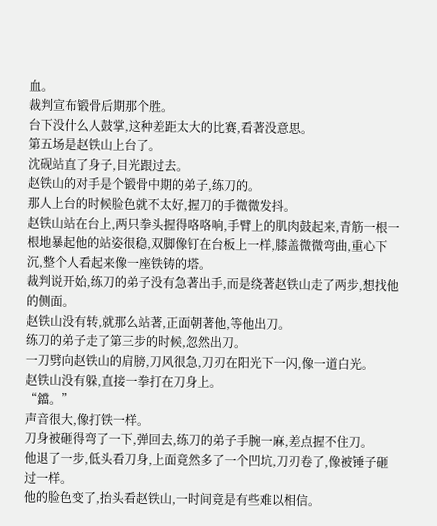血。
裁判宣布锻骨后期那个胜。
台下没什么人鼓掌,这种差距太大的比赛,看著没意思。
第五场是赵铁山上台了。
沈砚站直了身子,目光跟过去。
赵铁山的对手是个锻骨中期的弟子,练刀的。
那人上台的时候脸色就不太好,握刀的手微微发抖。
赵铁山站在台上,两只拳头握得咯咯响,手臂上的肌肉鼓起来,青筋一根一根地暴起他的站姿很稳,双脚像钉在台板上一样,膝盖微微弯曲,重心下沉,整个人看起来像一座铁铸的塔。
裁判说开始,练刀的弟子没有急著出手,而是绕著赵铁山走了两步,想找他的侧面。
赵铁山没有转,就那么站著,正面朝著他,等他出刀。
练刀的弟子走了第三步的时候,忽然出刀。
一刀劈向赵铁山的肩膀,刀风很急,刀刃在阳光下一闪,像一道白光。
赵铁山没有躲,直接一拳打在刀身上。
“鐺。”
声音很大,像打铁一样。
刀身被砸得弯了一下,弹回去,练刀的弟子手腕一麻,差点握不住刀。
他退了一步,低头看刀身,上面竟然多了一个凹坑,刀刃卷了,像被锤子砸过一样。
他的脸色变了,抬头看赵铁山,一时间竟是有些难以相信。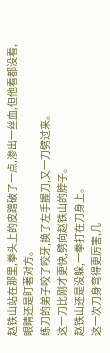赵铁山站在那里,拳头上的皮蹭破了一点,渗出一丝血,但他看都没看,眼睛还是盯著对方。
练刀的弟子咬了咬牙,换了左手握刀,又一刀劈过来。
这一刀比刚才更快,劈向赵铁山的脖子。
赵铁山还是没躲,一拳打在刀身上。
这一次刀身弯得更厉害,几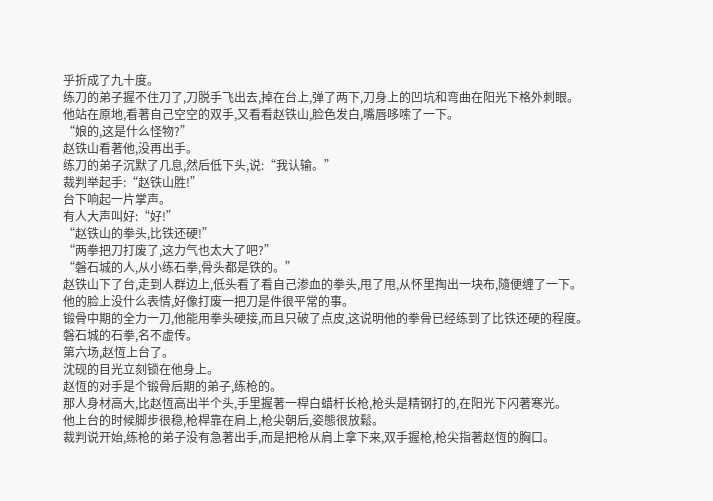乎折成了九十度。
练刀的弟子握不住刀了,刀脱手飞出去,掉在台上,弹了两下,刀身上的凹坑和弯曲在阳光下格外刺眼。
他站在原地,看著自己空空的双手,又看看赵铁山,脸色发白,嘴唇哆嗦了一下。
“娘的,这是什么怪物?”
赵铁山看著他,没再出手。
练刀的弟子沉默了几息,然后低下头,说:“我认输。”
裁判举起手:“赵铁山胜!”
台下响起一片掌声。
有人大声叫好:“好!”
“赵铁山的拳头,比铁还硬!”
“两拳把刀打废了,这力气也太大了吧?”
“磐石城的人,从小练石拳,骨头都是铁的。”
赵铁山下了台,走到人群边上,低头看了看自己渗血的拳头,甩了甩,从怀里掏出一块布,隨便缠了一下。
他的脸上没什么表情,好像打废一把刀是件很平常的事。
锻骨中期的全力一刀,他能用拳头硬接,而且只破了点皮,这说明他的拳骨已经练到了比铁还硬的程度。
磐石城的石拳,名不虚传。
第六场,赵恆上台了。
沈砚的目光立刻锁在他身上。
赵恆的对手是个锻骨后期的弟子,练枪的。
那人身材高大,比赵恆高出半个头,手里握著一桿白蜡杆长枪,枪头是精钢打的,在阳光下闪著寒光。
他上台的时候脚步很稳,枪桿靠在肩上,枪尖朝后,姿態很放鬆。
裁判说开始,练枪的弟子没有急著出手,而是把枪从肩上拿下来,双手握枪,枪尖指著赵恆的胸口。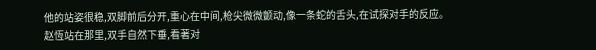他的站姿很稳,双脚前后分开,重心在中间,枪尖微微颤动,像一条蛇的舌头,在试探对手的反应。
赵恆站在那里,双手自然下垂,看著对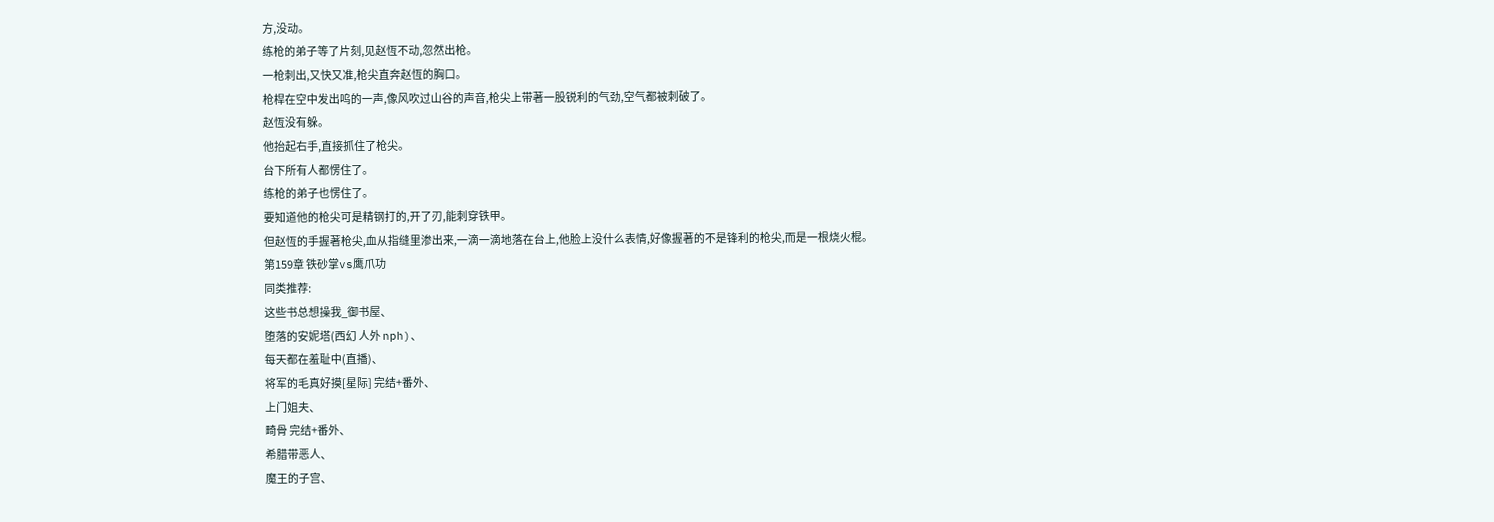方,没动。
练枪的弟子等了片刻,见赵恆不动,忽然出枪。
一枪刺出,又快又准,枪尖直奔赵恆的胸口。
枪桿在空中发出呜的一声,像风吹过山谷的声音,枪尖上带著一股锐利的气劲,空气都被刺破了。
赵恆没有躲。
他抬起右手,直接抓住了枪尖。
台下所有人都愣住了。
练枪的弟子也愣住了。
要知道他的枪尖可是精钢打的,开了刃,能刺穿铁甲。
但赵恆的手握著枪尖,血从指缝里渗出来,一滴一滴地落在台上,他脸上没什么表情,好像握著的不是锋利的枪尖,而是一根烧火棍。
第159章 铁砂掌vs鹰爪功
同类推荐:
这些书总想操我_御书屋、
堕落的安妮塔(西幻 人外 nph)、
每天都在羞耻中(直播)、
将军的毛真好摸[星际] 完结+番外、
上门姐夫、
畸骨 完结+番外、
希腊带恶人、
魔王的子宫、